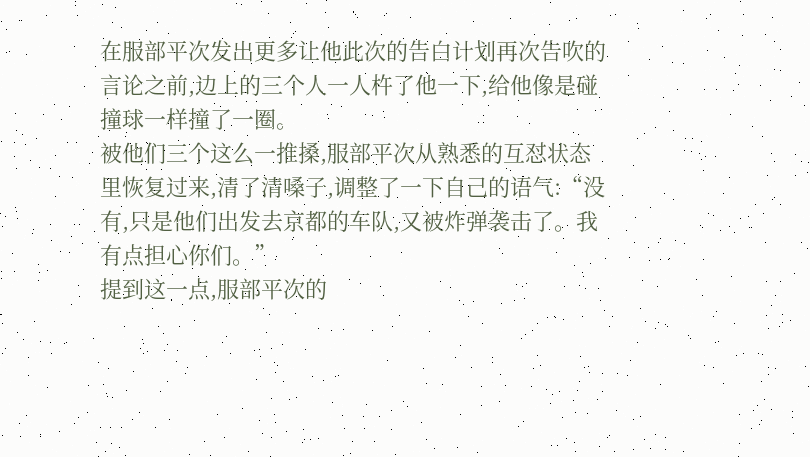在服部平次发出更多让他此次的告白计划再次告吹的言论之前,边上的三个人一人杵了他一下,给他像是碰撞球一样撞了一圈。
被他们三个这么一推搡,服部平次从熟悉的互怼状态里恢复过来,清了清嗓子,调整了一下自己的语气:“没有,只是他们出发去京都的车队,又被炸弹袭击了。我有点担心你们。”
提到这一点,服部平次的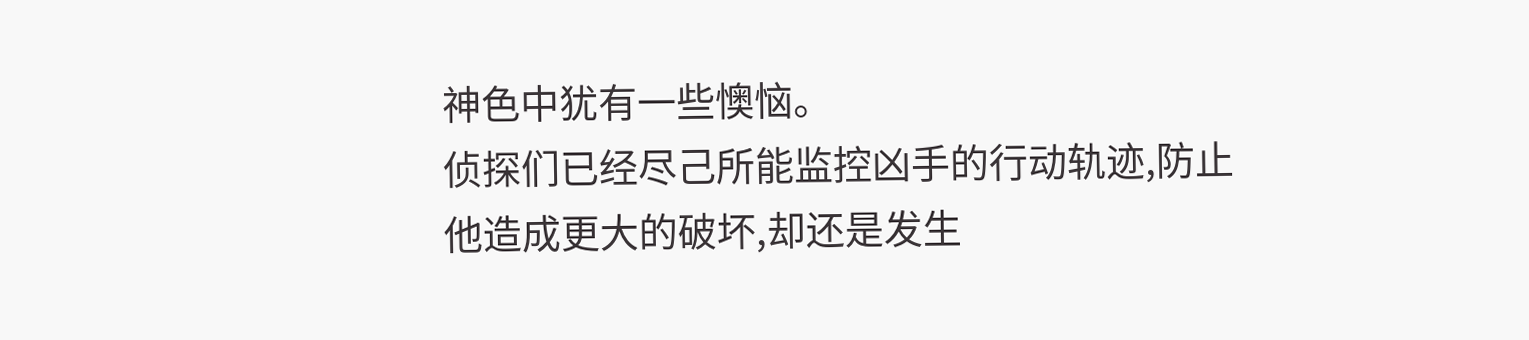神色中犹有一些懊恼。
侦探们已经尽己所能监控凶手的行动轨迹,防止他造成更大的破坏,却还是发生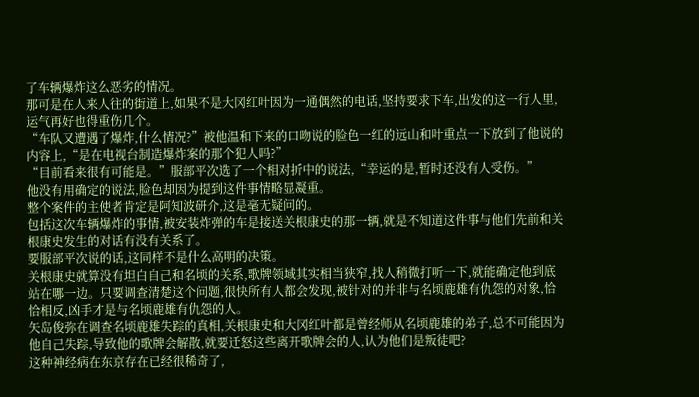了车辆爆炸这么恶劣的情况。
那可是在人来人往的街道上,如果不是大冈红叶因为一通偶然的电话,坚持要求下车,出发的这一行人里,运气再好也得重伤几个。
“车队又遭遇了爆炸,什么情况?”被他温和下来的口吻说的脸色一红的远山和叶重点一下放到了他说的内容上,“是在电视台制造爆炸案的那个犯人吗?”
“目前看来很有可能是。”服部平次选了一个相对折中的说法,“幸运的是,暂时还没有人受伤。”
他没有用确定的说法,脸色却因为提到这件事情略显凝重。
整个案件的主使者肯定是阿知波研介,这是毫无疑问的。
包括这次车辆爆炸的事情,被安装炸弹的车是接送关根康史的那一辆,就是不知道这件事与他们先前和关根康史发生的对话有没有关系了。
要服部平次说的话,这同样不是什么高明的决策。
关根康史就算没有坦白自己和名顷的关系,歌牌领域其实相当狭窄,找人稍微打听一下,就能确定他到底站在哪一边。只要调查清楚这个问题,很快所有人都会发现,被针对的并非与名顷鹿雄有仇怨的对象,恰恰相反,凶手才是与名顷鹿雄有仇怨的人。
矢岛俊弥在调查名顷鹿雄失踪的真相,关根康史和大冈红叶都是曾经师从名顷鹿雄的弟子,总不可能因为他自己失踪,导致他的歌牌会解散,就要迁怒这些离开歌牌会的人,认为他们是叛徒吧?
这种神经病在东京存在已经很稀奇了,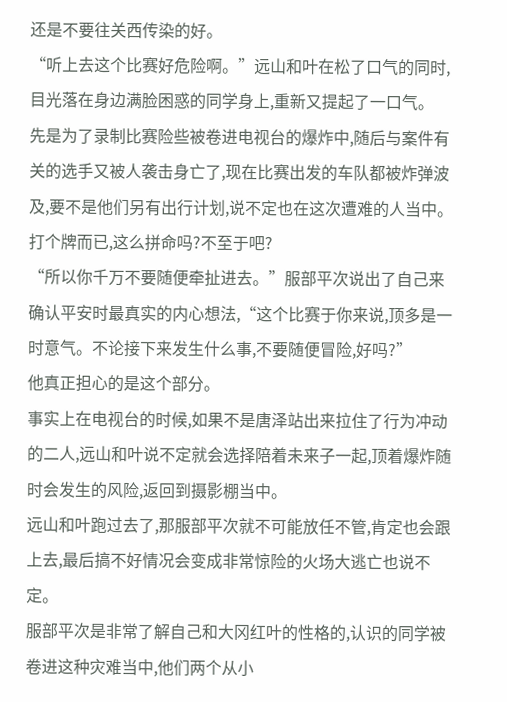还是不要往关西传染的好。
“听上去这个比赛好危险啊。”远山和叶在松了口气的同时,目光落在身边满脸困惑的同学身上,重新又提起了一口气。
先是为了录制比赛险些被卷进电视台的爆炸中,随后与案件有关的选手又被人袭击身亡了,现在比赛出发的车队都被炸弹波及,要不是他们另有出行计划,说不定也在这次遭难的人当中。
打个牌而已,这么拼命吗?不至于吧?
“所以你千万不要随便牵扯进去。”服部平次说出了自己来确认平安时最真实的内心想法,“这个比赛于你来说,顶多是一时意气。不论接下来发生什么事,不要随便冒险,好吗?”
他真正担心的是这个部分。
事实上在电视台的时候,如果不是唐泽站出来拉住了行为冲动的二人,远山和叶说不定就会选择陪着未来子一起,顶着爆炸随时会发生的风险,返回到摄影棚当中。
远山和叶跑过去了,那服部平次就不可能放任不管,肯定也会跟上去,最后搞不好情况会变成非常惊险的火场大逃亡也说不定。
服部平次是非常了解自己和大冈红叶的性格的,认识的同学被卷进这种灾难当中,他们两个从小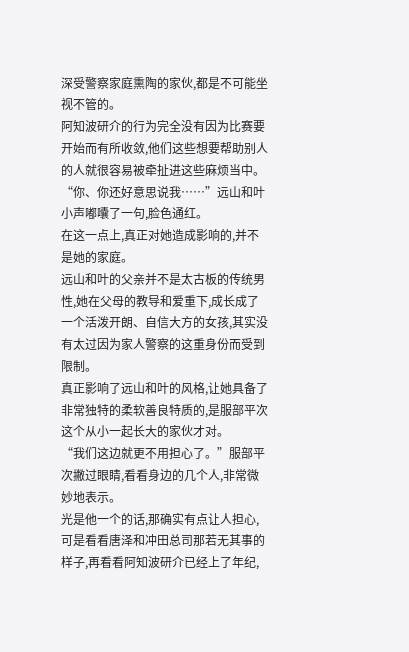深受警察家庭熏陶的家伙,都是不可能坐视不管的。
阿知波研介的行为完全没有因为比赛要开始而有所收敛,他们这些想要帮助别人的人就很容易被牵扯进这些麻烦当中。
“你、你还好意思说我……”远山和叶小声嘟囔了一句,脸色通红。
在这一点上,真正对她造成影响的,并不是她的家庭。
远山和叶的父亲并不是太古板的传统男性,她在父母的教导和爱重下,成长成了一个活泼开朗、自信大方的女孩,其实没有太过因为家人警察的这重身份而受到限制。
真正影响了远山和叶的风格,让她具备了非常独特的柔软善良特质的,是服部平次这个从小一起长大的家伙才对。
“我们这边就更不用担心了。”服部平次撇过眼睛,看看身边的几个人,非常微妙地表示。
光是他一个的话,那确实有点让人担心,可是看看唐泽和冲田总司那若无其事的样子,再看看阿知波研介已经上了年纪,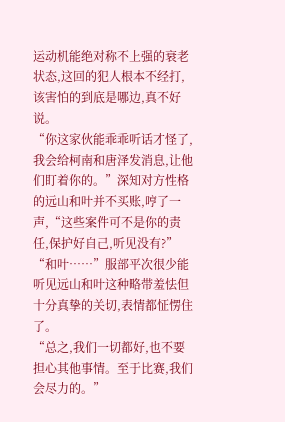运动机能绝对称不上强的衰老状态,这回的犯人根本不经打,该害怕的到底是哪边,真不好说。
“你这家伙能乖乖听话才怪了,我会给柯南和唐泽发消息,让他们盯着你的。”深知对方性格的远山和叶并不买账,哼了一声,“这些案件可不是你的责任,保护好自己,听见没有?”
“和叶……”服部平次很少能听见远山和叶这种略带羞怯但十分真挚的关切,表情都怔愣住了。
“总之,我们一切都好,也不要担心其他事情。至于比赛,我们会尽力的。”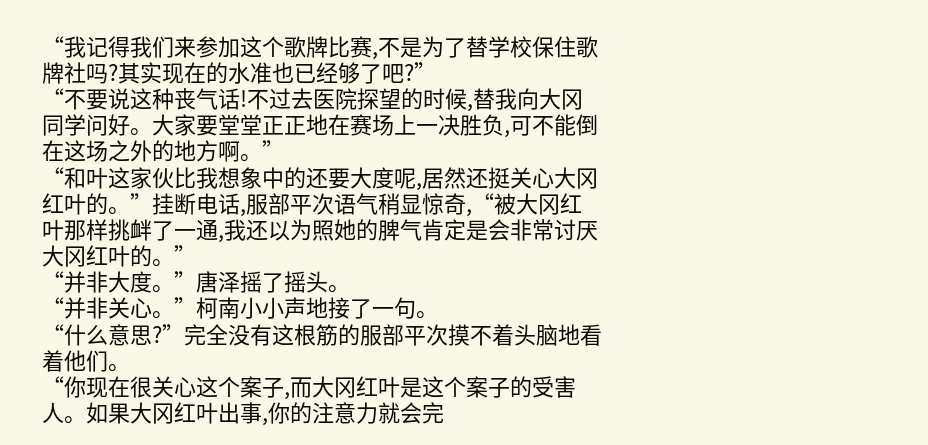“我记得我们来参加这个歌牌比赛,不是为了替学校保住歌牌社吗?其实现在的水准也已经够了吧?”
“不要说这种丧气话!不过去医院探望的时候,替我向大冈同学问好。大家要堂堂正正地在赛场上一决胜负,可不能倒在这场之外的地方啊。”
“和叶这家伙比我想象中的还要大度呢,居然还挺关心大冈红叶的。”挂断电话,服部平次语气稍显惊奇,“被大冈红叶那样挑衅了一通,我还以为照她的脾气肯定是会非常讨厌大冈红叶的。”
“并非大度。”唐泽摇了摇头。
“并非关心。”柯南小小声地接了一句。
“什么意思?”完全没有这根筋的服部平次摸不着头脑地看着他们。
“你现在很关心这个案子,而大冈红叶是这个案子的受害人。如果大冈红叶出事,你的注意力就会完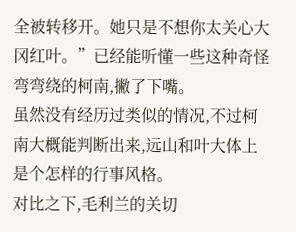全被转移开。她只是不想你太关心大冈红叶。”已经能听懂一些这种奇怪弯弯绕的柯南,撇了下嘴。
虽然没有经历过类似的情况,不过柯南大概能判断出来,远山和叶大体上是个怎样的行事风格。
对比之下,毛利兰的关切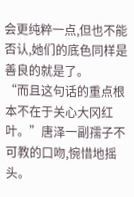会更纯粹一点,但也不能否认,她们的底色同样是善良的就是了。
“而且这句话的重点根本不在于关心大冈红叶。”唐泽一副孺子不可教的口吻,惋惜地摇头。